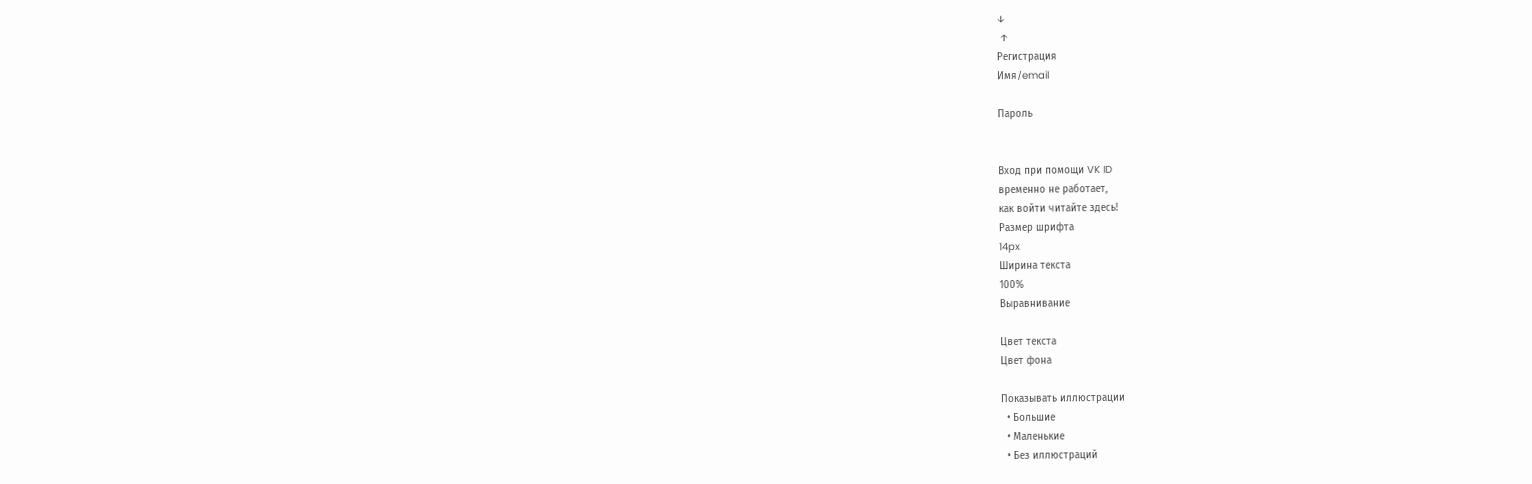↓
 ↑
Регистрация
Имя/email

Пароль


Вход при помощи VK ID
временно не работает,
как войти читайте здесь!
Размер шрифта
14px
Ширина текста
100%
Выравнивание

Цвет текста
Цвет фона

Показывать иллюстрации
  • Большие
  • Маленькие
  • Без иллюстраций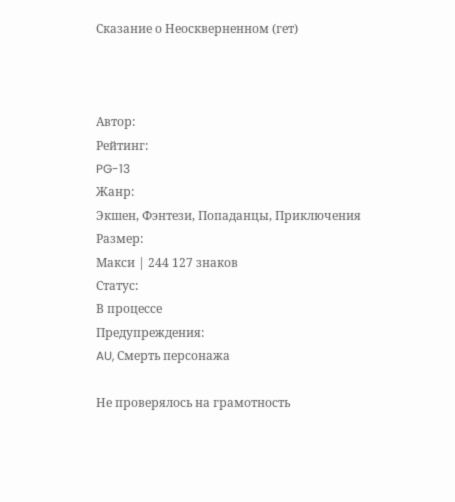Сказание о Неоскверненном (гет)



Автор:
Рейтинг:
PG-13
Жанр:
Экшен, Фэнтези, Попаданцы, Приключения
Размер:
Макси | 244 127 знаков
Статус:
В процессе
Предупреждения:
AU, Смерть персонажа

Не проверялось на грамотность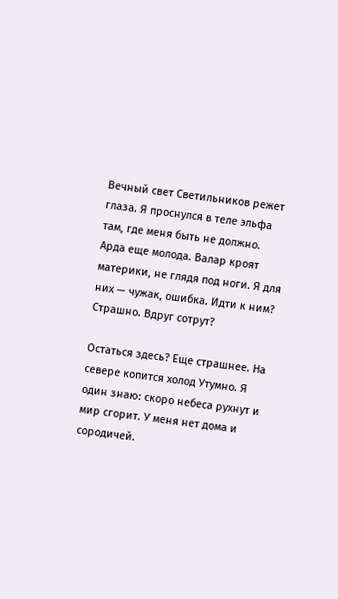Вечный свет Светильников режет глаза. Я проснулся в теле эльфа там, где меня быть не должно. Арда еще молода. Валар кроят материки, не глядя под ноги. Я для них — чужак, ошибка. Идти к ним? Страшно. Вдруг сотрут?

Остаться здесь? Еще страшнее. На севере копится холод Утумно. Я один знаю: скоро небеса рухнут и мир сгорит. У меня нет дома и сородичей.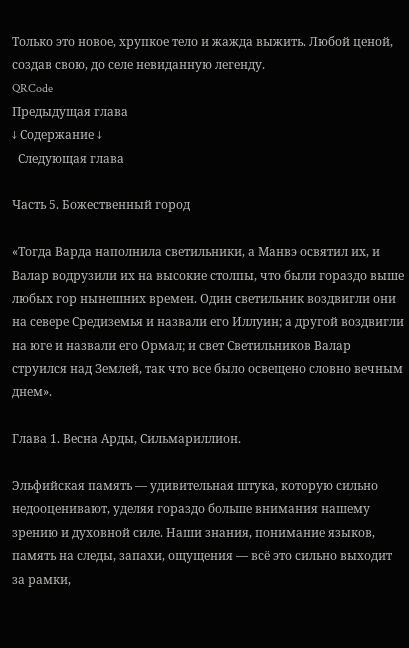Только это новое, хрупкое тело и жажда выжить. Любой ценой, создав свою, до селе невиданную легенду.
QRCode
Предыдущая глава
↓ Содержание ↓
  Следующая глава

Часть 5. Божественный город

«Тогда Варда наполнила светильники, а Манвэ освятил их, и Валар водрузили их на высокие столпы, что были гораздо выше любых гор нынешних времен. Один светильник воздвигли они на севере Средиземья и назвали его Иллуин; а другой воздвигли на юге и назвали его Ормал; и свет Светильников Валар струился над Землей, так что все было освещено словно вечным днем».

Глава 1. Весна Арды, Сильмариллион.

Эльфийская память — удивительная штука, которую сильно недооценивают, уделяя гораздо больше внимания нашему зрению и духовной силе. Наши знания, понимание языков, память на следы, запахи, ощущения — всё это сильно выходит за рамки,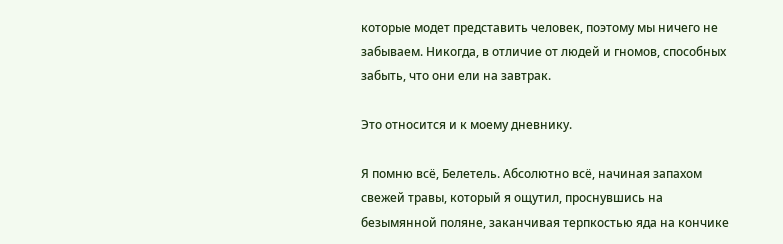которые модет представить человек, поэтому мы ничего не забываем. Никогда, в отличие от людей и гномов, способных забыть, что они ели на завтрак.

Это относится и к моему дневнику.

Я помню всё, Белетель. Абсолютно всё, начиная запахом свежей травы, который я ощутил, проснувшись на безымянной поляне, заканчивая терпкостью яда на кончике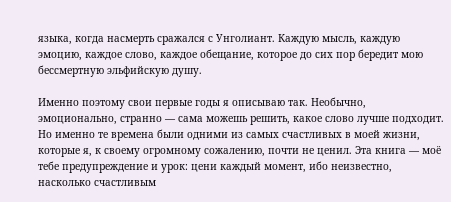языка, когда насмерть сражался с Унголиант. Каждую мысль, каждую эмоцию, каждое слово, каждое обещание, которое до сих пор бередит мою бессмертную эльфийскую душу.

Именно поэтому свои первые годы я описываю так. Необычно, эмоционально, странно — сама можешь решить, какое слово лучше подходит. Но именно те времена были одними из самых счастливых в моей жизни, которые я, к своему огромному сожалению, почти не ценил. Эта книга — моё тебе предупреждение и урок: цени каждый момент, ибо неизвестно, насколько счастливым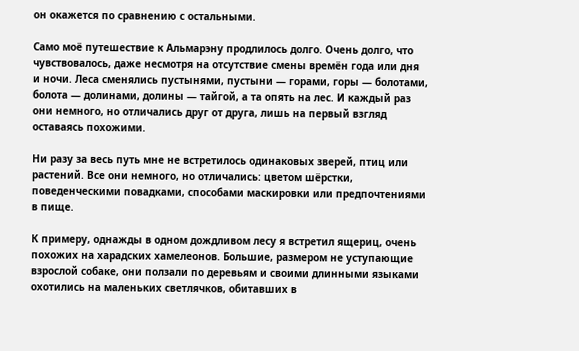он окажется по сравнению с остальными.

Само моё путешествие к Альмарэну продлилось долго. Очень долго, что чувствовалось, даже несмотря на отсутствие смены времён года или дня и ночи. Леса сменялись пустынями, пустыни — горами, горы — болотами, болота — долинами, долины — тайгой, а та опять на лес. И каждый раз они немного, но отличались друг от друга, лишь на первый взгляд оставаясь похожими.

Ни разу за весь путь мне не встретилось одинаковых зверей, птиц или растений. Все они немного, но отличались: цветом шёрстки, поведенческими повадками, способами маскировки или предпочтениями в пище.

К примеру, однажды в одном дождливом лесу я встретил ящериц, очень похожих на харадских хамелеонов. Большие, размером не уступающие взрослой собаке, они ползали по деревьям и своими длинными языками охотились на маленьких светлячков, обитавших в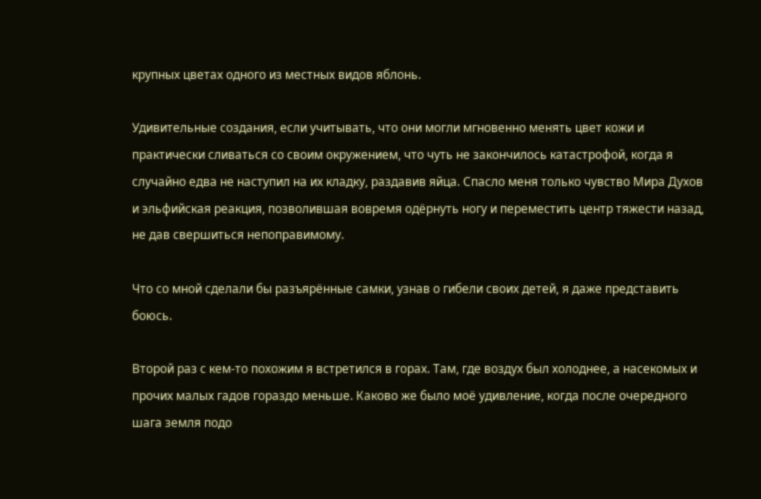крупных цветах одного из местных видов яблонь.

Удивительные создания, если учитывать, что они могли мгновенно менять цвет кожи и практически сливаться со своим окружением, что чуть не закончилось катастрофой, когда я случайно едва не наступил на их кладку, раздавив яйца. Спасло меня только чувство Мира Духов и эльфийская реакция, позволившая вовремя одёрнуть ногу и переместить центр тяжести назад, не дав свершиться непоправимому.

Что со мной сделали бы разъярённые самки, узнав о гибели своих детей, я даже представить боюсь.

Второй раз с кем-то похожим я встретился в горах. Там, где воздух был холоднее, а насекомых и прочих малых гадов гораздо меньше. Каково же было моё удивление, когда после очередного шага земля подо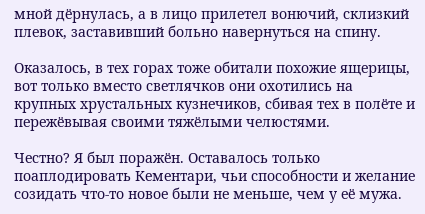мной дёрнулась, а в лицо прилетел вонючий, склизкий плевок, заставивший больно навернуться на спину.

Оказалось, в тех горах тоже обитали похожие ящерицы, вот только вместо светлячков они охотились на крупных хрустальных кузнечиков, сбивая тех в полёте и пережёвывая своими тяжёлыми челюстями.

Честно? Я был поражён. Оставалось только поаплодировать Кементари, чьи способности и желание созидать что-то новое были не меньше, чем у её мужа.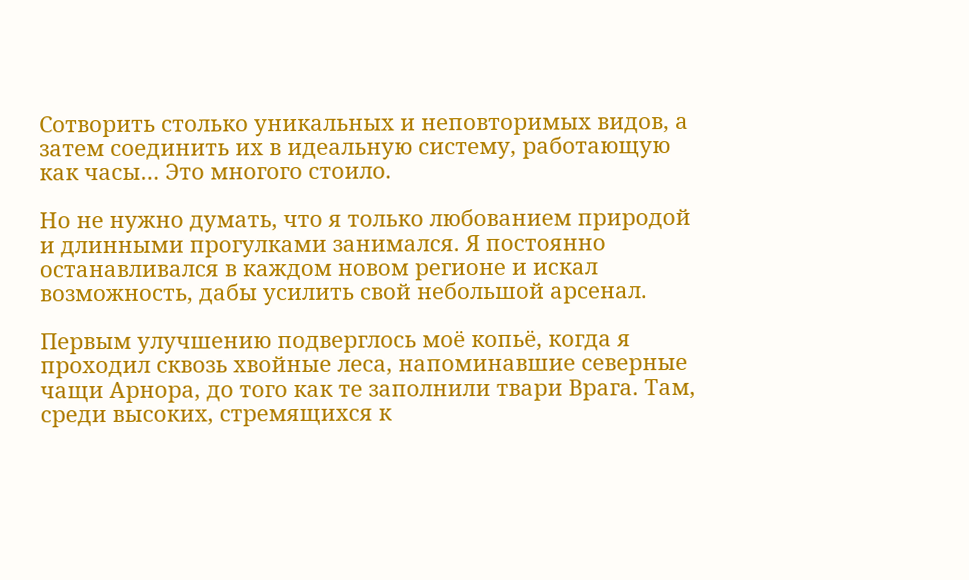Сотворить столько уникальных и неповторимых видов, а затем соединить их в идеальную систему, работающую как часы… Это многого стоило.

Но не нужно думать, что я только любованием природой и длинными прогулками занимался. Я постоянно останавливался в каждом новом регионе и искал возможность, дабы усилить свой небольшой арсенал.

Первым улучшению подверглось моё копьё, когда я проходил сквозь хвойные леса, напоминавшие северные чащи Арнора, до того как те заполнили твари Врага. Там, среди высоких, стремящихся к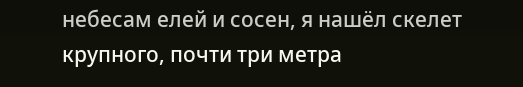небесам елей и сосен, я нашёл скелет крупного, почти три метра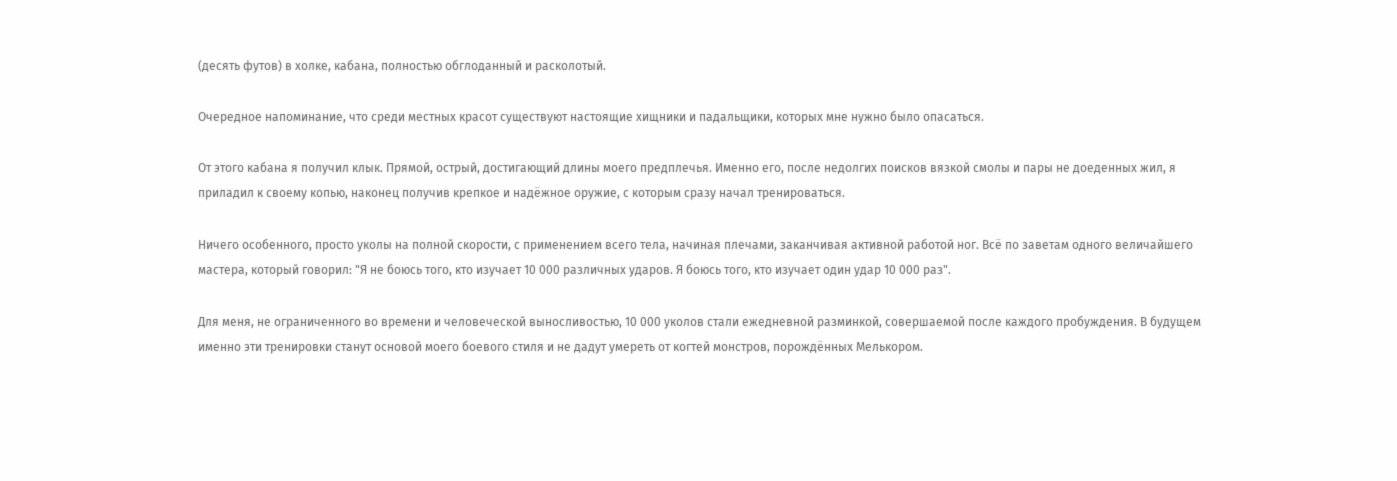(десять футов) в холке, кабана, полностью обглоданный и расколотый.

Очередное напоминание, что среди местных красот существуют настоящие хищники и падальщики, которых мне нужно было опасаться.

От этого кабана я получил клык. Прямой, острый, достигающий длины моего предплечья. Именно его, после недолгих поисков вязкой смолы и пары не доеденных жил, я приладил к своему копью, наконец получив крепкое и надёжное оружие, с которым сразу начал тренироваться.

Ничего особенного, просто уколы на полной скорости, с применением всего тела, начиная плечами, заканчивая активной работой ног. Всё по заветам одного величайшего мастера, который говорил: "Я не боюсь того, кто изучает 10 000 различных ударов. Я боюсь того, кто изучает один удар 10 000 раз".

Для меня, не ограниченного во времени и человеческой выносливостью, 10 000 уколов стали ежедневной разминкой, совершаемой после каждого пробуждения. В будущем именно эти тренировки станут основой моего боевого стиля и не дадут умереть от когтей монстров, порождённых Мелькором.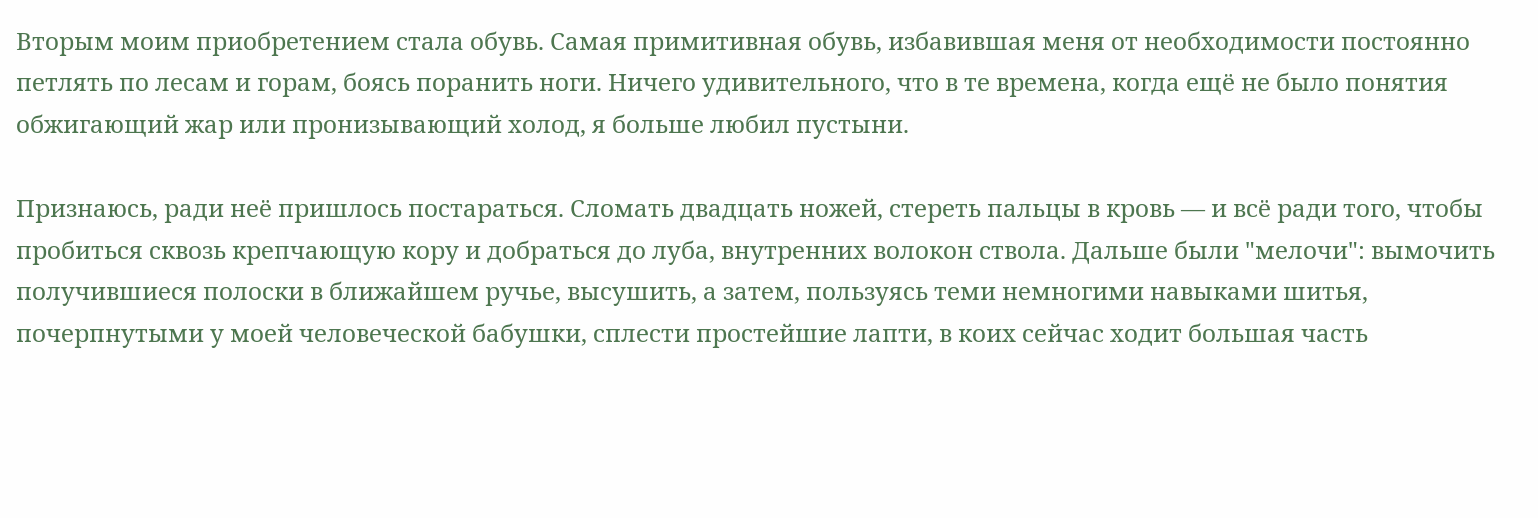Вторым моим приобретением стала обувь. Самая примитивная обувь, избавившая меня от необходимости постоянно петлять по лесам и горам, боясь поранить ноги. Ничего удивительного, что в те времена, когда ещё не было понятия обжигающий жар или пронизывающий холод, я больше любил пустыни.

Признаюсь, ради неё пришлось постараться. Сломать двадцать ножей, стереть пальцы в кровь — и всё ради того, чтобы пробиться сквозь крепчающую кору и добраться до луба, внутренних волокон ствола. Дальше были "мелочи": вымочить получившиеся полоски в ближайшем ручье, высушить, а затем, пользуясь теми немногими навыками шитья, почерпнутыми у моей человеческой бабушки, сплести простейшие лапти, в коих сейчас ходит большая часть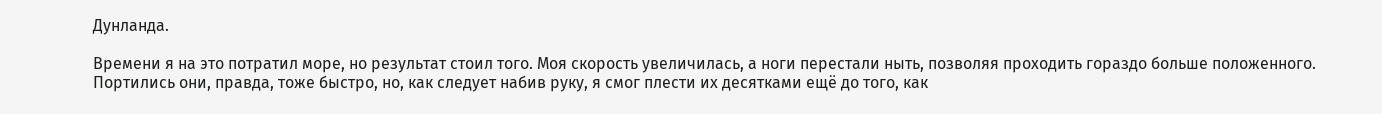Дунланда.

Времени я на это потратил море, но результат стоил того. Моя скорость увеличилась, а ноги перестали ныть, позволяя проходить гораздо больше положенного. Портились они, правда, тоже быстро, но, как следует набив руку, я смог плести их десятками ещё до того, как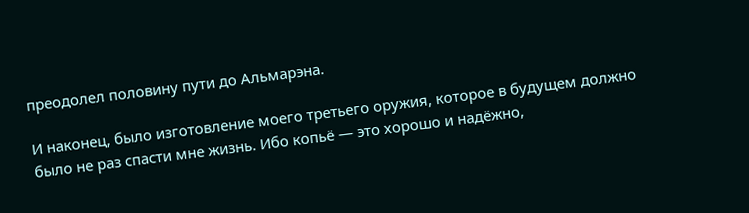преодолел половину пути до Альмарэна.

И наконец, было изготовление моего третьего оружия, которое в будущем должно было не раз спасти мне жизнь. Ибо копьё — это хорошо и надёжно,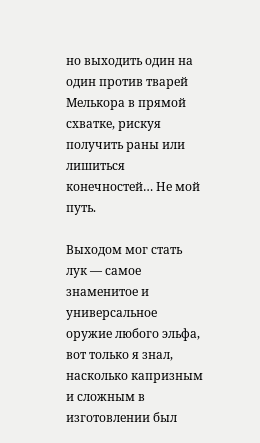но выходить один на один против тварей Мелькора в прямой схватке, рискуя получить раны или лишиться конечностей… Не мой путь.

Выходом мог стать лук — самое знаменитое и универсальное оружие любого эльфа, вот только я знал, насколько капризным и сложным в изготовлении был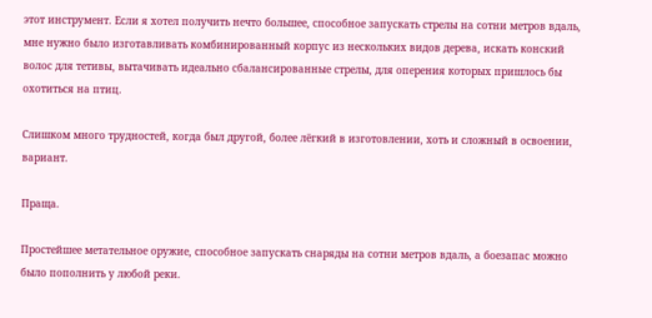этот инструмент. Если я хотел получить нечто большее, способное запускать стрелы на сотни метров вдаль, мне нужно было изготавливать комбинированный корпус из нескольких видов дерева, искать конский волос для тетивы, вытачивать идеально сбалансированные стрелы, для оперения которых пришлось бы охотиться на птиц.

Слишком много трудностей, когда был другой, более лёгкий в изготовлении, хоть и сложный в освоении, вариант.

Праща.

Простейшее метательное оружие, способное запускать снаряды на сотни метров вдаль, а боезапас можно было пополнить у любой реки.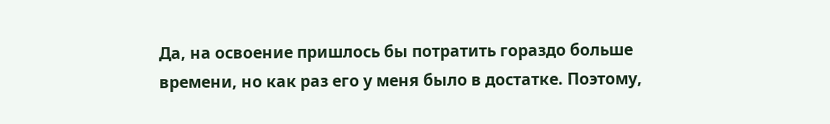Да, на освоение пришлось бы потратить гораздо больше времени, но как раз его у меня было в достатке. Поэтому,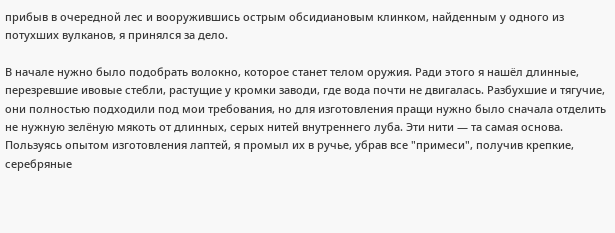прибыв в очередной лес и вооружившись острым обсидиановым клинком, найденным у одного из потухших вулканов, я принялся за дело.

В начале нужно было подобрать волокно, которое станет телом оружия. Ради этого я нашёл длинные, перезревшие ивовые стебли, растущие у кромки заводи, где вода почти не двигалась. Разбухшие и тягучие, они полностью подходили под мои требования, но для изготовления пращи нужно было сначала отделить не нужную зелёную мякоть от длинных, серых нитей внутреннего луба. Эти нити — та самая основа. Пользуясь опытом изготовления лаптей, я промыл их в ручье, убрав все "примеси", получив крепкие, серебряные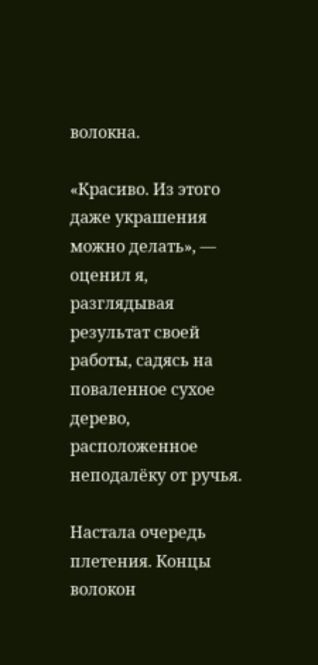волокна.

«Красиво. Из этого даже украшения можно делать», — оценил я, разглядывая результат своей работы, садясь на поваленное сухое дерево, расположенное неподалёку от ручья.

Настала очередь плетения. Концы волокон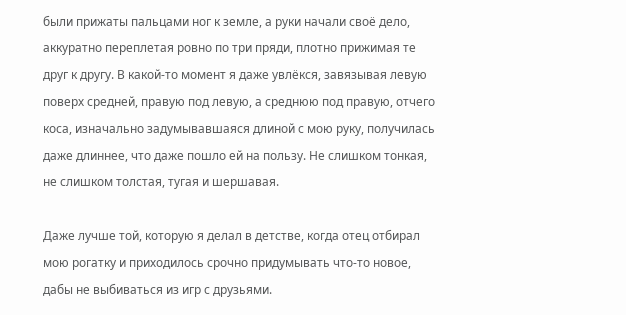были прижаты пальцами ног к земле, а руки начали своё дело, аккуратно переплетая ровно по три пряди, плотно прижимая те друг к другу. В какой-то момент я даже увлёкся, завязывая левую поверх средней, правую под левую, а среднюю под правую, отчего коса, изначально задумывавшаяся длиной с мою руку, получилась даже длиннее, что даже пошло ей на пользу. Не слишком тонкая, не слишком толстая, тугая и шершавая.

Даже лучше той, которую я делал в детстве, когда отец отбирал мою рогатку и приходилось срочно придумывать что-то новое, дабы не выбиваться из игр с друзьями.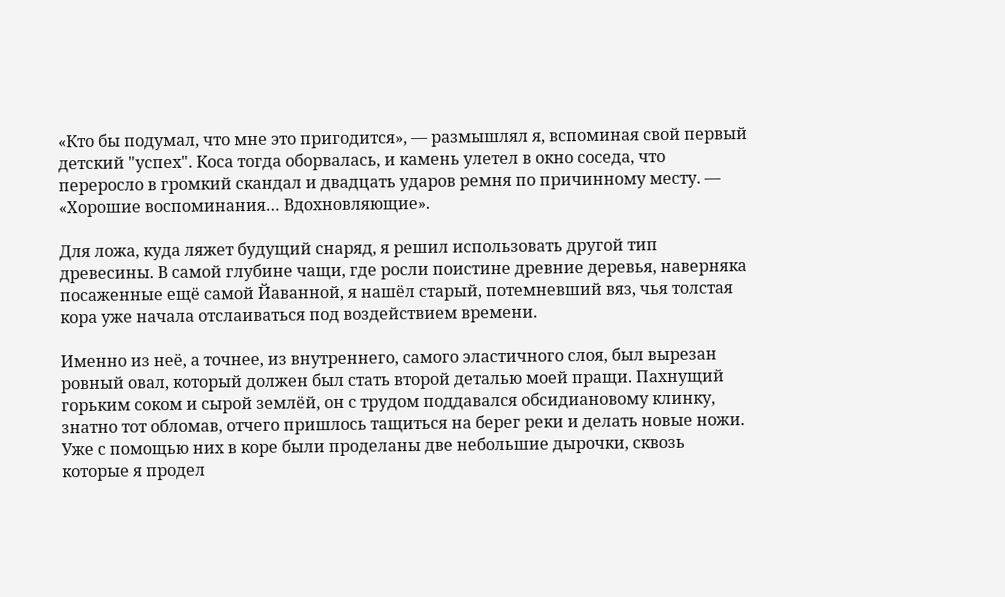«Кто бы подумал, что мне это пригодится», — размышлял я, вспоминая свой первый детский "успех". Коса тогда оборвалась, и камень улетел в окно соседа, что переросло в громкий скандал и двадцать ударов ремня по причинному месту. — «Хорошие воспоминания… Вдохновляющие».

Для ложа, куда ляжет будущий снаряд, я решил использовать другой тип древесины. В самой глубине чащи, где росли поистине древние деревья, наверняка посаженные ещё самой Йаванной, я нашёл старый, потемневший вяз, чья толстая кора уже начала отслаиваться под воздействием времени.

Именно из неё, а точнее, из внутреннего, самого эластичного слоя, был вырезан ровный овал, который должен был стать второй деталью моей пращи. Пахнущий горьким соком и сырой землёй, он с трудом поддавался обсидиановому клинку, знатно тот обломав, отчего пришлось тащиться на берег реки и делать новые ножи. Уже с помощью них в коре были проделаны две небольшие дырочки, сквозь которые я продел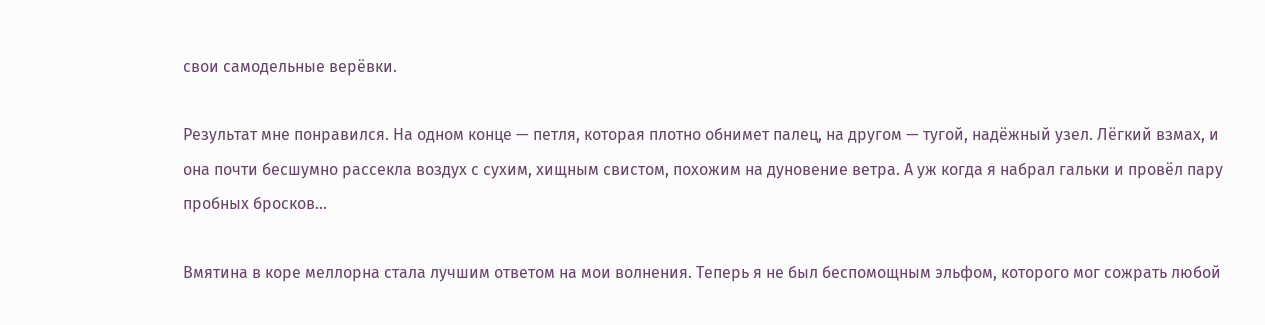свои самодельные верёвки.

Результат мне понравился. На одном конце — петля, которая плотно обнимет палец, на другом — тугой, надёжный узел. Лёгкий взмах, и она почти бесшумно рассекла воздух с сухим, хищным свистом, похожим на дуновение ветра. А уж когда я набрал гальки и провёл пару пробных бросков…

Вмятина в коре меллорна стала лучшим ответом на мои волнения. Теперь я не был беспомощным эльфом, которого мог сожрать любой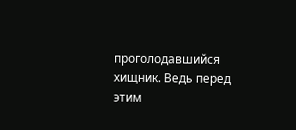проголодавшийся хищник. Ведь перед этим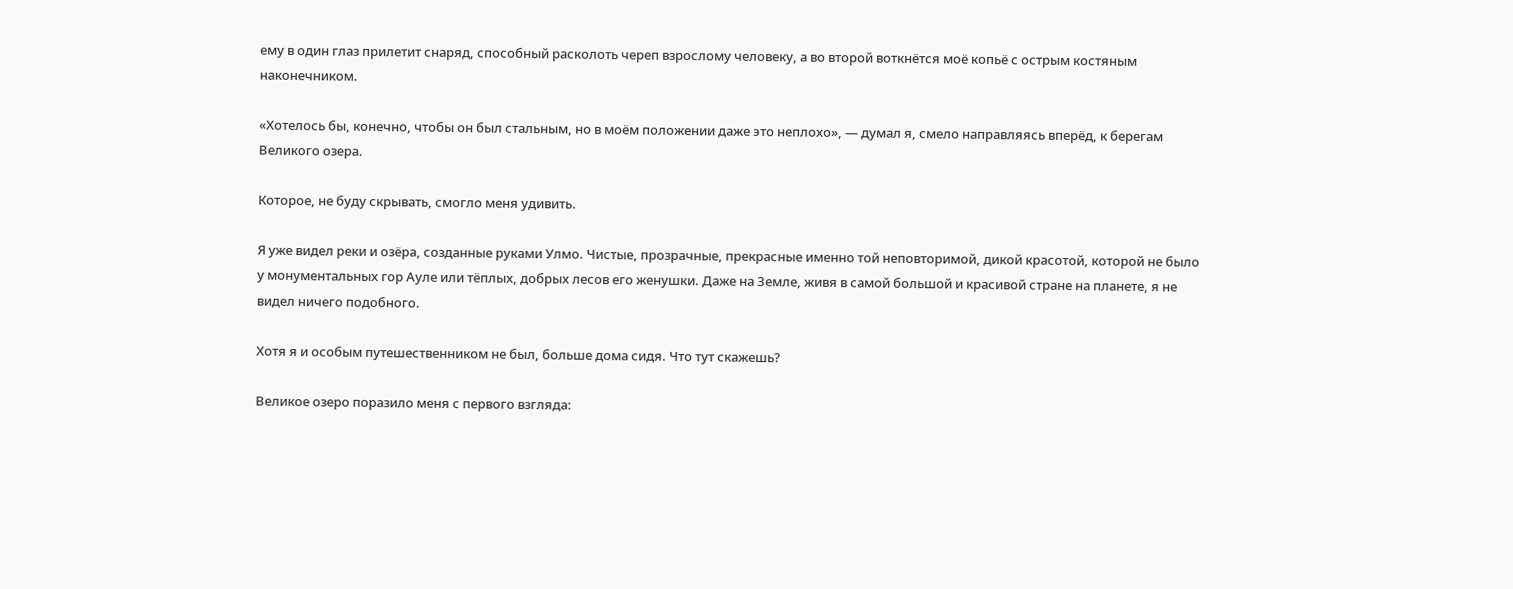ему в один глаз прилетит снаряд, способный расколоть череп взрослому человеку, а во второй воткнётся моё копьё с острым костяным наконечником.

«Хотелось бы, конечно, чтобы он был стальным, но в моём положении даже это неплохо», — думал я, смело направляясь вперёд, к берегам Великого озера.

Которое, не буду скрывать, смогло меня удивить.

Я уже видел реки и озёра, созданные руками Улмо. Чистые, прозрачные, прекрасные именно той неповторимой, дикой красотой, которой не было у монументальных гор Ауле или тёплых, добрых лесов его женушки. Даже на Земле, живя в самой большой и красивой стране на планете, я не видел ничего подобного.

Хотя я и особым путешественником не был, больше дома сидя. Что тут скажешь?

Великое озеро поразило меня с первого взгляда: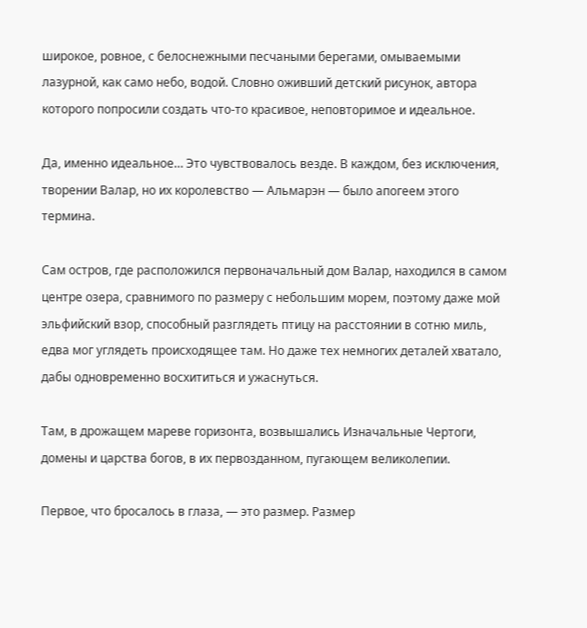широкое, ровное, с белоснежными песчаными берегами, омываемыми лазурной, как само небо, водой. Словно оживший детский рисунок, автора которого попросили создать что-то красивое, неповторимое и идеальное.

Да, именно идеальное… Это чувствовалось везде. В каждом, без исключения, творении Валар, но их королевство — Альмарэн — было апогеем этого термина.

Сам остров, где расположился первоначальный дом Валар, находился в самом центре озера, сравнимого по размеру с небольшим морем, поэтому даже мой эльфийский взор, способный разглядеть птицу на расстоянии в сотню миль, едва мог углядеть происходящее там. Но даже тех немногих деталей хватало, дабы одновременно восхититься и ужаснуться.

Там, в дрожащем мареве горизонта, возвышались Изначальные Чертоги, домены и царства богов, в их первозданном, пугающем великолепии.

Первое, что бросалось в глаза, — это размер. Размер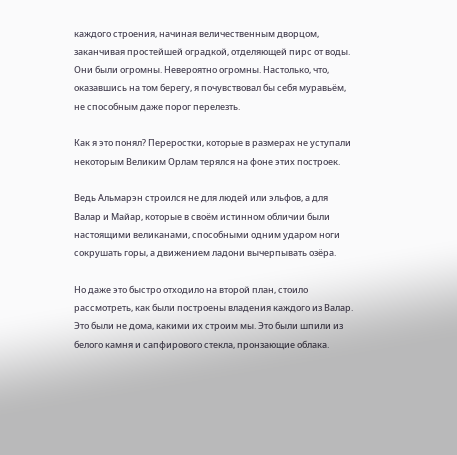каждого строения, начиная величественным дворцом, заканчивая простейшей оградкой, отделяющей пирс от воды. Они были огромны. Невероятно огромны. Настолько, что, оказавшись на том берегу, я почувствовал бы себя муравьём, не способным даже порог перелезть.

Как я это понял? Переростки, которые в размерах не уступали некоторым Великим Орлам терялся на фоне этих построек.

Ведь Альмарэн строился не для людей или эльфов, а для Валар и Майар, которые в своём истинном обличии были настоящими великанами, способными одним ударом ноги сокрушать горы, а движением ладони вычерпывать озёра.

Но даже это быстро отходило на второй план, стоило рассмотреть, как были построены владения каждого из Валар. Это были не дома, какими их строим мы. Это были шпили из белого камня и сапфирового стекла, пронзающие облака.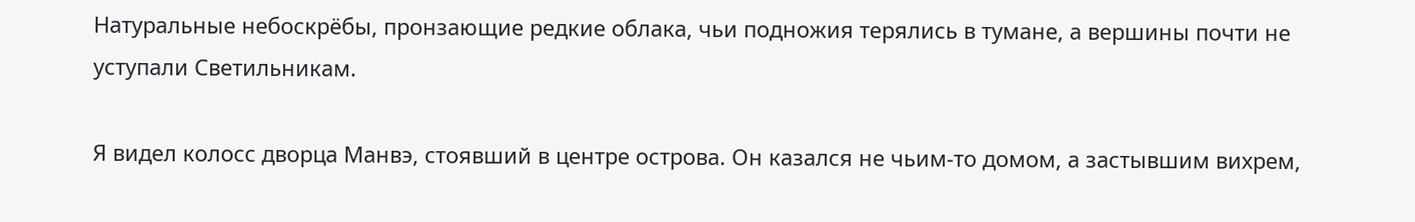Натуральные небоскрёбы, пронзающие редкие облака, чьи подножия терялись в тумане, а вершины почти не уступали Светильникам.

Я видел колосс дворца Манвэ, стоявший в центре острова. Он казался не чьим-то домом, а застывшим вихрем,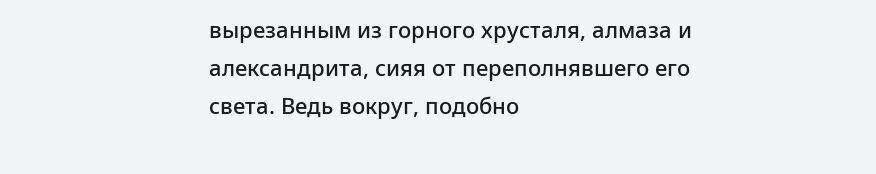вырезанным из горного хрусталя, алмаза и александрита, сияя от переполнявшего его света. Ведь вокруг, подобно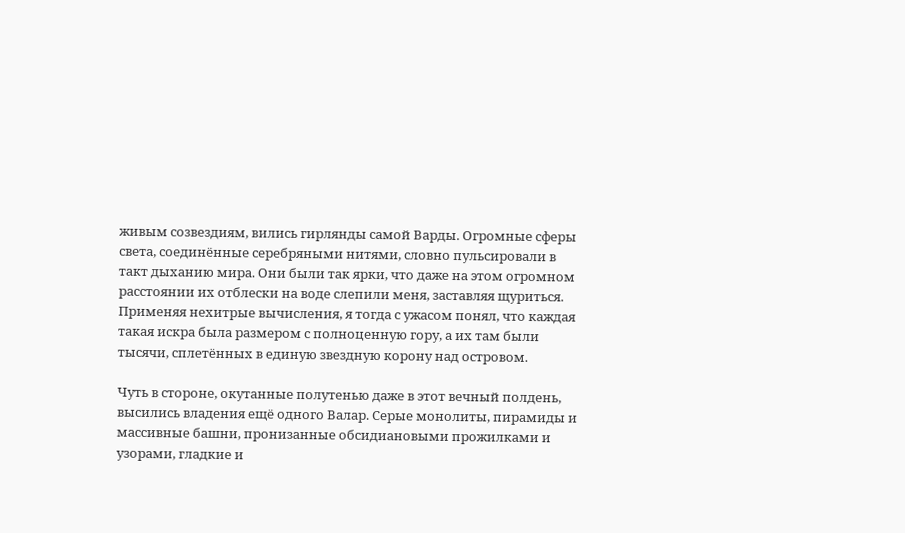живым созвездиям, вились гирлянды самой Варды. Огромные сферы света, соединённые серебряными нитями, словно пульсировали в такт дыханию мира. Они были так ярки, что даже на этом огромном расстоянии их отблески на воде слепили меня, заставляя щуриться. Применяя нехитрые вычисления, я тогда с ужасом понял, что каждая такая искра была размером с полноценную гору, а их там были тысячи, сплетённых в единую звездную корону над островом.

Чуть в стороне, окутанные полутенью даже в этот вечный полдень, высились владения ещё одного Валар. Серые монолиты, пирамиды и массивные башни, пронизанные обсидиановыми прожилками и узорами, гладкие и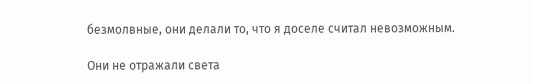безмолвные, они делали то, что я доселе считал невозможным.

Они не отражали света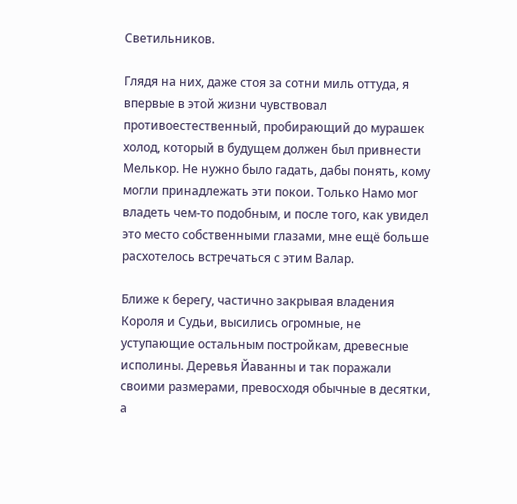Светильников.

Глядя на них, даже стоя за сотни миль оттуда, я впервые в этой жизни чувствовал противоестественный, пробирающий до мурашек холод, который в будущем должен был привнести Мелькор. Не нужно было гадать, дабы понять, кому могли принадлежать эти покои. Только Намо мог владеть чем-то подобным, и после того, как увидел это место собственными глазами, мне ещё больше расхотелось встречаться с этим Валар.

Ближе к берегу, частично закрывая владения Короля и Судьи, высились огромные, не уступающие остальным постройкам, древесные исполины. Деревья Йаванны и так поражали своими размерами, превосходя обычные в десятки, а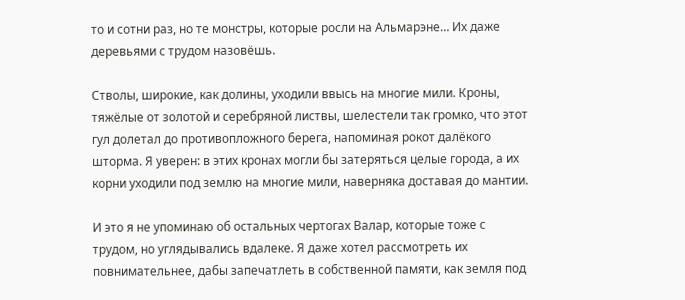то и сотни раз, но те монстры, которые росли на Альмарэне… Их даже деревьями с трудом назовёшь.

Стволы, широкие, как долины, уходили ввысь на многие мили. Кроны, тяжёлые от золотой и серебряной листвы, шелестели так громко, что этот гул долетал до противопложного берега, напоминая рокот далёкого шторма. Я уверен: в этих кронах могли бы затеряться целые города, а их корни уходили под землю на многие мили, наверняка доставая до мантии.

И это я не упоминаю об остальных чертогах Валар, которые тоже с трудом, но углядывались вдалеке. Я даже хотел рассмотреть их повнимательнее, дабы запечатлеть в собственной памяти, как земля под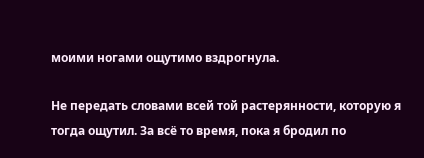моими ногами ощутимо вздрогнула.

Не передать словами всей той растерянности, которую я тогда ощутил. За всё то время, пока я бродил по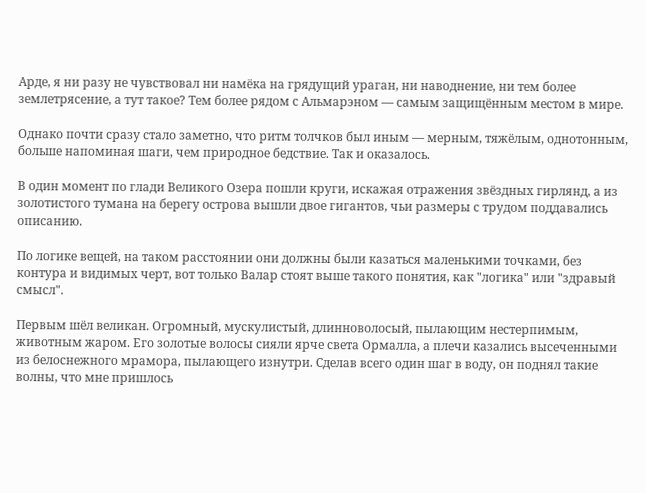Арде, я ни разу не чувствовал ни намёка на грядущий ураган, ни наводнение, ни тем более землетрясение, а тут такое? Тем более рядом с Альмарэном — самым защищённым местом в мире.

Однако почти сразу стало заметно, что ритм толчков был иным — мерным, тяжёлым, однотонным, больше напоминая шаги, чем природное бедствие. Так и оказалось.

В один момент по глади Великого Озера пошли круги, искажая отражения звёздных гирлянд, а из золотистого тумана на берегу острова вышли двое гигантов, чьи размеры с трудом поддавались описанию.

По логике вещей, на таком расстоянии они должны были казаться маленькими точками, без контура и видимых черт, вот только Валар стоят выше такого понятия, как "логика" или "здравый смысл".

Первым шёл великан. Огромный, мускулистый, длинноволосый, пылающим нестерпимым, животным жаром. Его золотые волосы сияли ярче света Ормалла, а плечи казались высеченными из белоснежного мрамора, пылающего изнутри. Сделав всего один шаг в воду, он поднял такие волны, что мне пришлось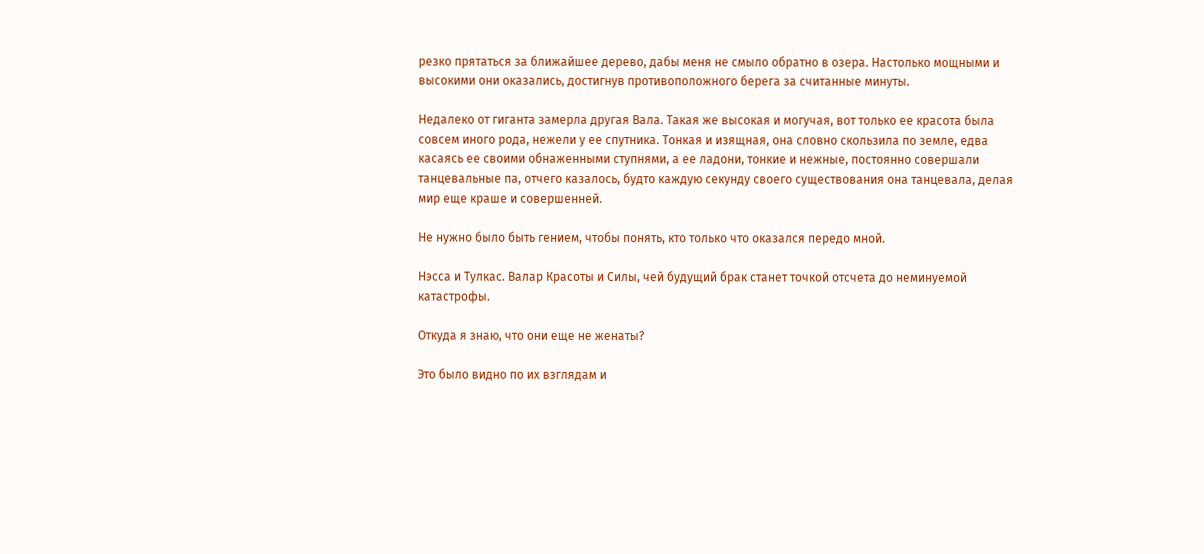резко прятаться за ближайшее дерево, дабы меня не смыло обратно в озера. Настолько мощными и высокими они оказались, достигнув противоположного берега за считанные минуты.

Недалеко от гиганта замерла другая Вала. Такая же высокая и могучая, вот только ее красота была совсем иного рода, нежели у ее спутника. Тонкая и изящная, она словно скользила по земле, едва касаясь ее своими обнаженными ступнями, а ее ладони, тонкие и нежные, постоянно совершали танцевальные па, отчего казалось, будто каждую секунду своего существования она танцевала, делая мир еще краше и совершенней.

Не нужно было быть гением, чтобы понять, кто только что оказался передо мной.

Нэсса и Тулкас. Валар Красоты и Силы, чей будущий брак станет точкой отсчета до неминуемой катастрофы.

Откуда я знаю, что они еще не женаты?

Это было видно по их взглядам и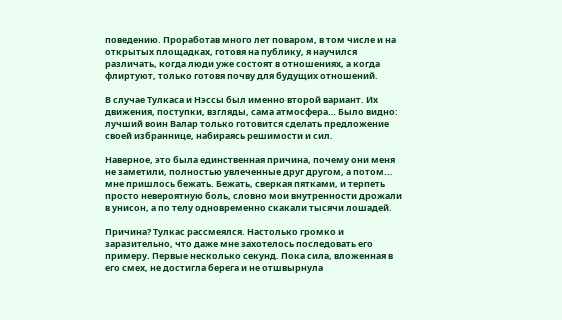поведению. Проработав много лет поваром, в том числе и на открытых площадках, готовя на публику, я научился различать, когда люди уже состоят в отношениях, а когда флиртуют, только готовя почву для будущих отношений.

В случае Тулкаса и Нэссы был именно второй вариант. Их движения, поступки, взгляды, сама атмосфера… Было видно: лучший воин Валар только готовится сделать предложение своей избраннице, набираясь решимости и сил.

Наверное, это была единственная причина, почему они меня не заметили, полностью увлеченные друг другом, а потом... мне пришлось бежать. Бежать, сверкая пятками, и терпеть просто невероятную боль, словно мои внутренности дрожали в унисон, а по телу одновременно скакали тысячи лошадей.

Причина? Тулкас рассмеялся. Настолько громко и заразительно, что даже мне захотелось последовать его примеру. Первые несколько секунд. Пока сила, вложенная в его смех, не достигла берега и не отшвырнула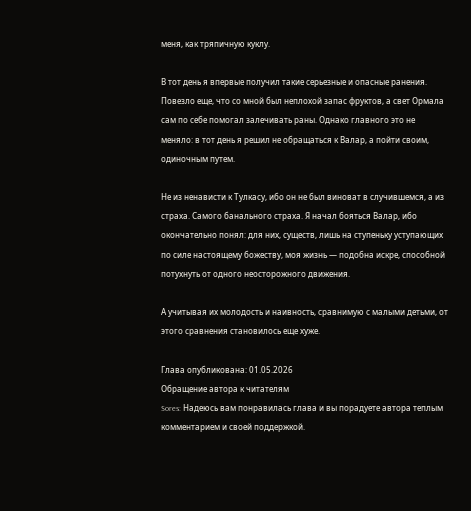меня, как тряпичную куклу.

В тот день я впервые получил такие серьезные и опасные ранения. Повезло еще, что со мной был неплохой запас фруктов, а свет Ормала сам по себе помогал залечивать раны. Однако главного это не меняло: в тот день я решил не обращаться к Валар, а пойти своим, одиночным путем.

Не из ненависти к Тулкасу, ибо он не был виноват в случившемся, а из страха. Самого банального страха. Я начал бояться Валар, ибо окончательно понял: для них, существ, лишь на ступеньку уступающих по силе настоящему божеству, моя жизнь — подобна искре, способной потухнуть от одного неосторожного движения.

А учитывая их молодость и наивность, сравнимую с малыми детьми, от этого сравнения становилось еще хуже.

Глава опубликована: 01.05.2026
Обращение автора к читателям
Sores: Надеюсь вам понравилась глава и вы порадуете автора теплым комментарием и своей поддержкой.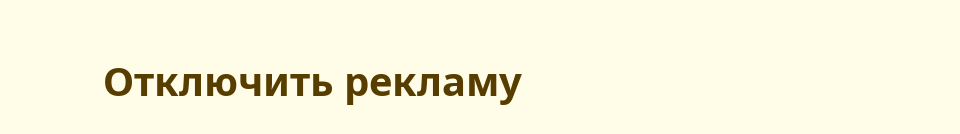Отключить рекламу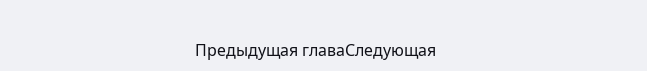Предыдущая главаСледующая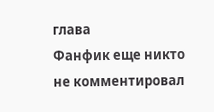глава
Фанфик еще никто не комментировал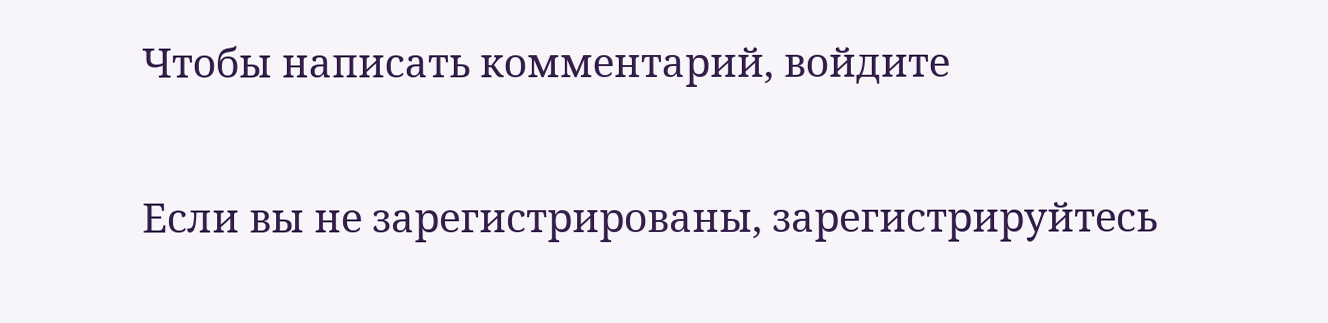Чтобы написать комментарий, войдите

Если вы не зарегистрированы, зарегистрируйтесь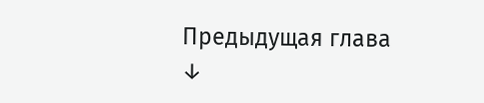Предыдущая глава
↓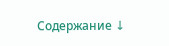Содержание ↓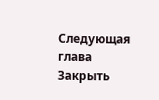Следующая глава
Закрыть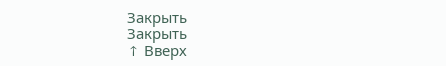Закрыть
Закрыть
↑ Вверх